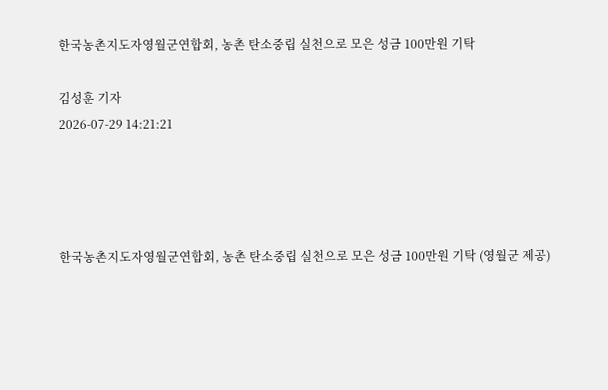한국농촌지도자영월군연합회, 농촌 탄소중립 실천으로 모은 성금 100만원 기탁

김성훈 기자
2026-07-29 14:21:21




한국농촌지도자영월군연합회, 농촌 탄소중립 실천으로 모은 성금 100만원 기탁 (영월군 제공)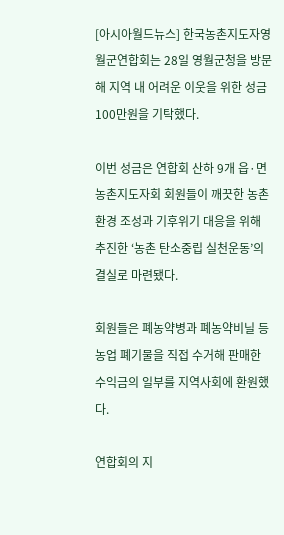[아시아월드뉴스] 한국농촌지도자영월군연합회는 28일 영월군청을 방문해 지역 내 어려운 이웃을 위한 성금 100만원을 기탁했다.

이번 성금은 연합회 산하 9개 읍·면 농촌지도자회 회원들이 깨끗한 농촌환경 조성과 기후위기 대응을 위해 추진한 ‘농촌 탄소중립 실천운동’의 결실로 마련됐다.

회원들은 폐농약병과 폐농약비닐 등 농업 폐기물을 직접 수거해 판매한 수익금의 일부를 지역사회에 환원했다.

연합회의 지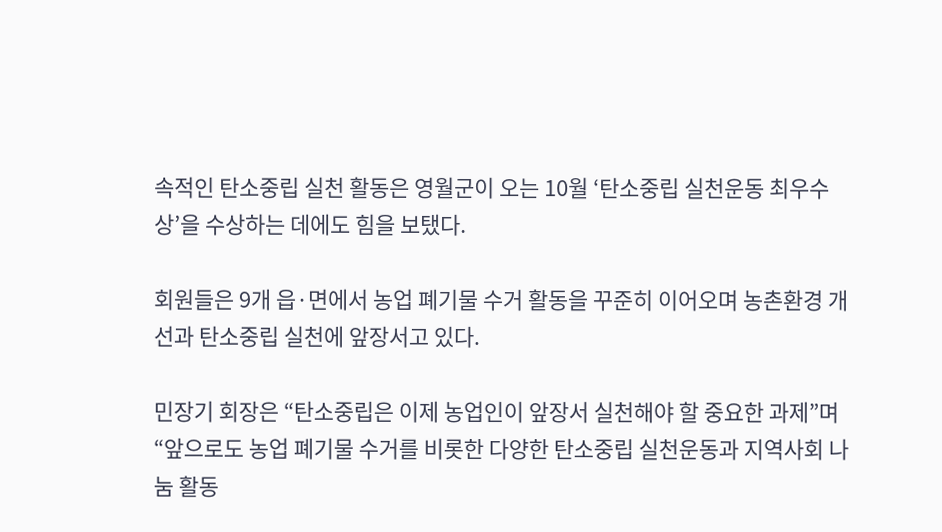속적인 탄소중립 실천 활동은 영월군이 오는 10월 ‘탄소중립 실천운동 최우수상’을 수상하는 데에도 힘을 보탰다.

회원들은 9개 읍·면에서 농업 폐기물 수거 활동을 꾸준히 이어오며 농촌환경 개선과 탄소중립 실천에 앞장서고 있다.

민장기 회장은 “탄소중립은 이제 농업인이 앞장서 실천해야 할 중요한 과제”며 “앞으로도 농업 폐기물 수거를 비롯한 다양한 탄소중립 실천운동과 지역사회 나눔 활동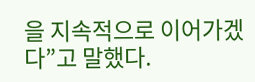을 지속적으로 이어가겠다”고 말했다.